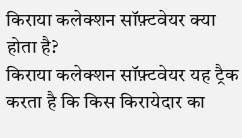किराया कलेक्शन सॉफ़्टवेयर क्या होता है?
किराया कलेक्शन सॉफ़्टवेयर यह ट्रैक करता है कि किस किरायेदार का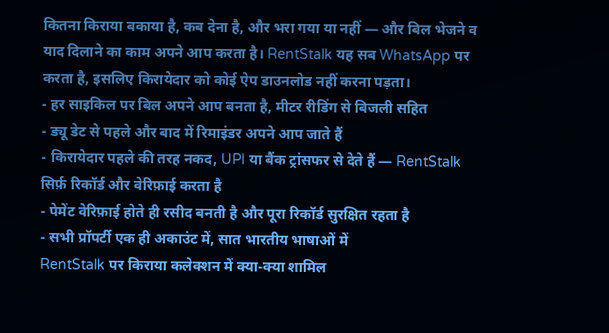कितना किराया बकाया है, कब देना है, और भरा गया या नहीं — और बिल भेजने व याद दिलाने का काम अपने आप करता है। RentStalk यह सब WhatsApp पर करता है, इसलिए किरायेदार को कोई ऐप डाउनलोड नहीं करना पड़ता।
- हर साइकिल पर बिल अपने आप बनता है, मीटर रीडिंग से बिजली सहित
- ड्यू डेट से पहले और बाद में रिमाइंडर अपने आप जाते हैं
- किरायेदार पहले की तरह नकद, UPI या बैंक ट्रांसफर से देते हैं — RentStalk सिर्फ़ रिकॉर्ड और वेरिफ़ाई करता है
- पेमेंट वेरिफ़ाई होते ही रसीद बनती है और पूरा रिकॉर्ड सुरक्षित रहता है
- सभी प्रॉपर्टी एक ही अकाउंट में, सात भारतीय भाषाओं में
RentStalk पर किराया कलेक्शन में क्या-क्या शामिल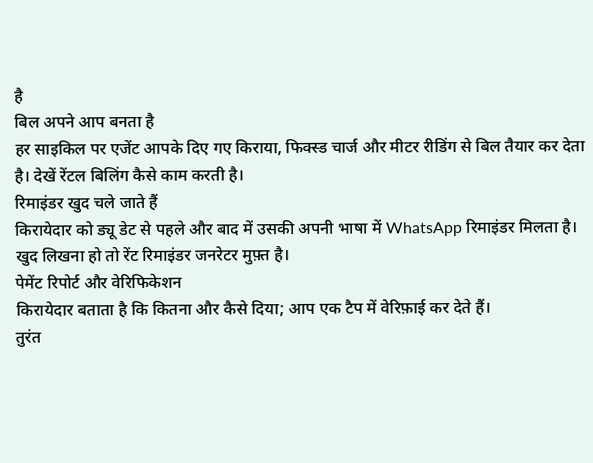है
बिल अपने आप बनता है
हर साइकिल पर एजेंट आपके दिए गए किराया, फिक्स्ड चार्ज और मीटर रीडिंग से बिल तैयार कर देता है। देखें रेंटल बिलिंग कैसे काम करती है।
रिमाइंडर खुद चले जाते हैं
किरायेदार को ड्यू डेट से पहले और बाद में उसकी अपनी भाषा में WhatsApp रिमाइंडर मिलता है। खुद लिखना हो तो रेंट रिमाइंडर जनरेटर मुफ़्त है।
पेमेंट रिपोर्ट और वेरिफिकेशन
किरायेदार बताता है कि कितना और कैसे दिया; आप एक टैप में वेरिफ़ाई कर देते हैं।
तुरंत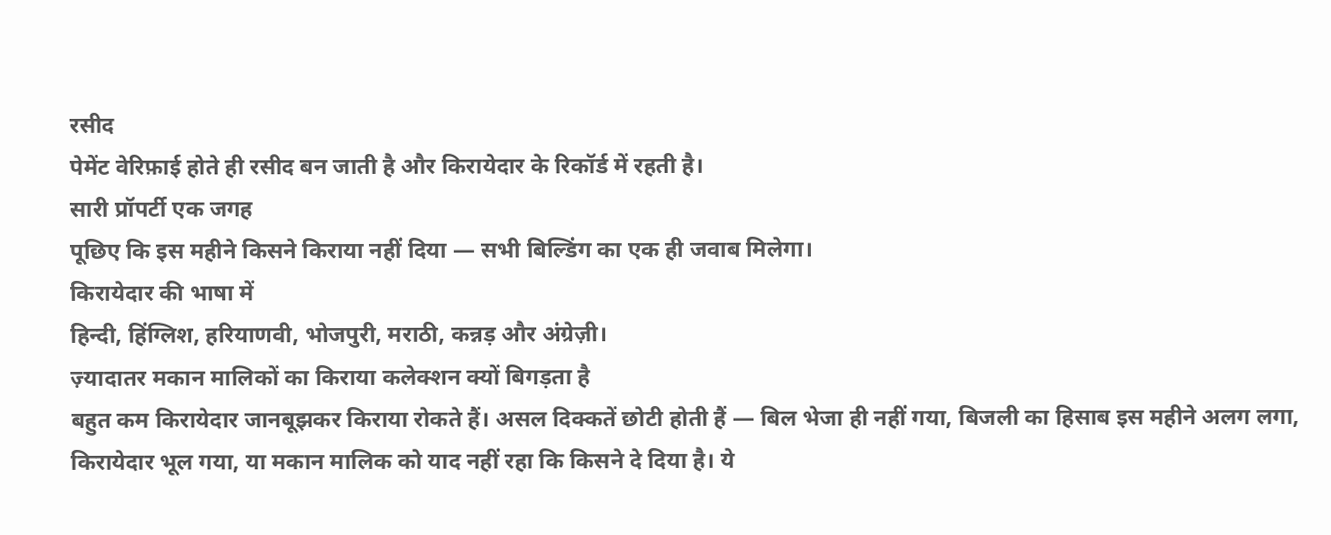रसीद
पेमेंट वेरिफ़ाई होते ही रसीद बन जाती है और किरायेदार के रिकॉर्ड में रहती है।
सारी प्रॉपर्टी एक जगह
पूछिए कि इस महीने किसने किराया नहीं दिया — सभी बिल्डिंग का एक ही जवाब मिलेगा।
किरायेदार की भाषा में
हिन्दी, हिंग्लिश, हरियाणवी, भोजपुरी, मराठी, कन्नड़ और अंग्रेज़ी।
ज़्यादातर मकान मालिकों का किराया कलेक्शन क्यों बिगड़ता है
बहुत कम किरायेदार जानबूझकर किराया रोकते हैं। असल दिक्कतें छोटी होती हैं — बिल भेजा ही नहीं गया, बिजली का हिसाब इस महीने अलग लगा, किरायेदार भूल गया, या मकान मालिक को याद नहीं रहा कि किसने दे दिया है। ये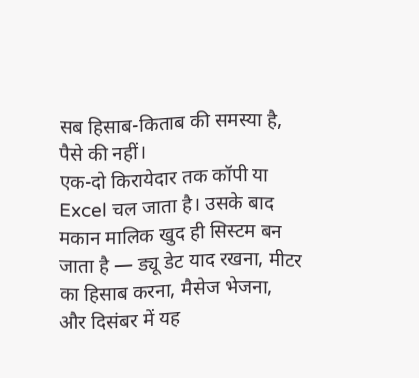सब हिसाब-किताब की समस्या है, पैसे की नहीं।
एक-दो किरायेदार तक कॉपी या Excel चल जाता है। उसके बाद मकान मालिक खुद ही सिस्टम बन जाता है — ड्यू डेट याद रखना, मीटर का हिसाब करना, मैसेज भेजना, और दिसंबर में यह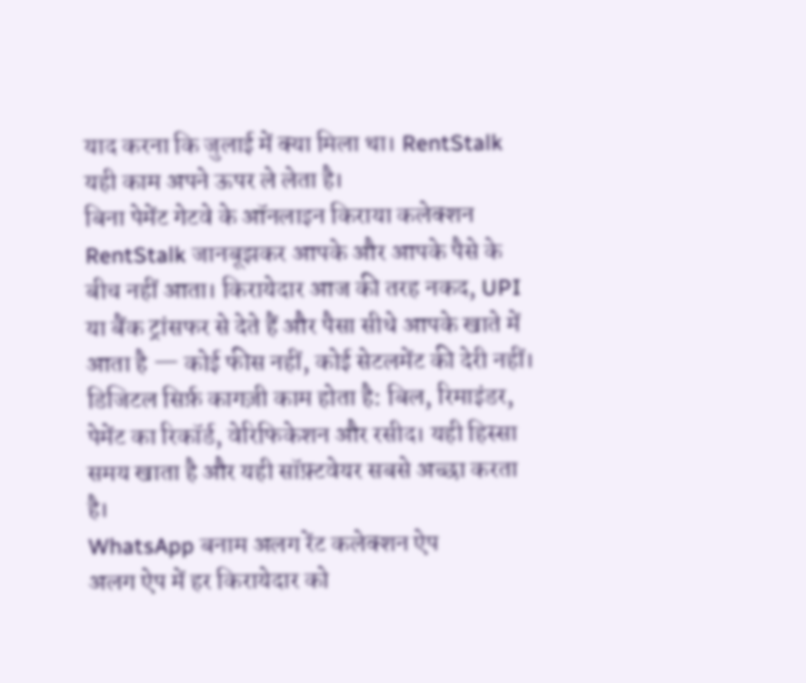याद करना कि जुलाई में क्या मिला था। RentStalk यही काम अपने ऊपर ले लेता है।
बिना पेमेंट गेटवे के ऑनलाइन किराया कलेक्शन
RentStalk जानबूझकर आपके और आपके पैसे के बीच नहीं आता। किरायेदार आज की तरह नकद, UPI या बैंक ट्रांसफर से देते हैं और पैसा सीधे आपके खाते में आता है — कोई फीस नहीं, कोई सेटलमेंट की देरी नहीं।
डिजिटल सिर्फ़ कागज़ी काम होता है: बिल, रिमाइंडर, पेमेंट का रिकॉर्ड, वेरिफिकेशन और रसीद। यही हिस्सा समय खाता है और यही सॉफ़्टवेयर सबसे अच्छा करता है।
WhatsApp बनाम अलग रेंट कलेक्शन ऐप
अलग ऐप में हर किरायेदार को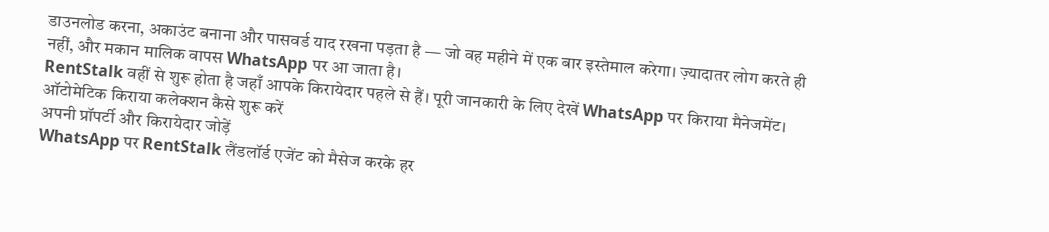डाउनलोड करना, अकाउंट बनाना और पासवर्ड याद रखना पड़ता है — जो वह महीने में एक बार इस्तेमाल करेगा। ज़्यादातर लोग करते ही नहीं, और मकान मालिक वापस WhatsApp पर आ जाता है।
RentStalk वहीं से शुरू होता है जहाँ आपके किरायेदार पहले से हैं। पूरी जानकारी के लिए देखें WhatsApp पर किराया मैनेजमेंट।
ऑटोमेटिक किराया कलेक्शन कैसे शुरू करें
अपनी प्रॉपर्टी और किरायेदार जोड़ें
WhatsApp पर RentStalk लैंडलॉर्ड एजेंट को मैसेज करके हर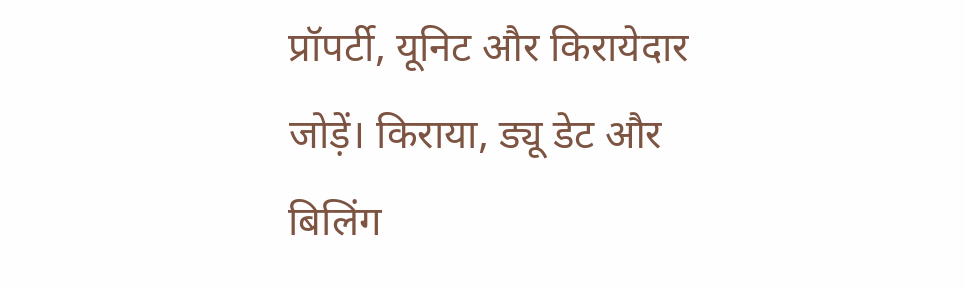प्रॉपर्टी, यूनिट और किरायेदार जोड़ें। किराया, ड्यू डेट और बिलिंग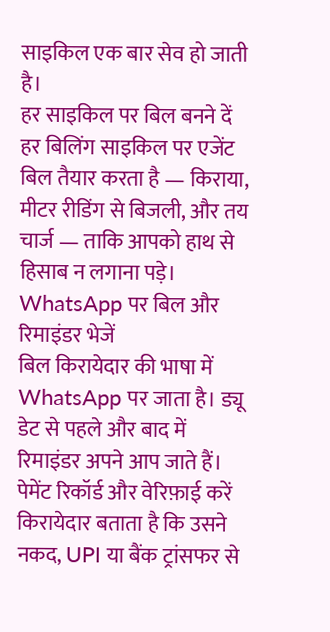साइकिल एक बार सेव हो जाती है।
हर साइकिल पर बिल बनने दें
हर बिलिंग साइकिल पर एजेंट बिल तैयार करता है — किराया, मीटर रीडिंग से बिजली, और तय चार्ज — ताकि आपको हाथ से हिसाब न लगाना पड़े।
WhatsApp पर बिल और रिमाइंडर भेजें
बिल किरायेदार की भाषा में WhatsApp पर जाता है। ड्यू डेट से पहले और बाद में रिमाइंडर अपने आप जाते हैं।
पेमेंट रिकॉर्ड और वेरिफ़ाई करें
किरायेदार बताता है कि उसने नकद, UPI या बैंक ट्रांसफर से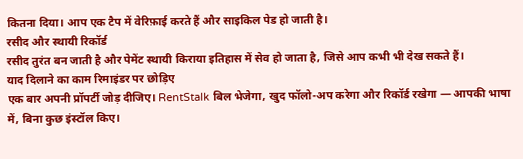कितना दिया। आप एक टैप में वेरिफ़ाई करते हैं और साइकिल पेड हो जाती है।
रसीद और स्थायी रिकॉर्ड
रसीद तुरंत बन जाती है और पेमेंट स्थायी किराया इतिहास में सेव हो जाता है, जिसे आप कभी भी देख सकते हैं।
याद दिलाने का काम रिमाइंडर पर छोड़िए
एक बार अपनी प्रॉपर्टी जोड़ दीजिए। RentStalk बिल भेजेगा, खुद फॉलो-अप करेगा और रिकॉर्ड रखेगा — आपकी भाषा में, बिना कुछ इंस्टॉल किए।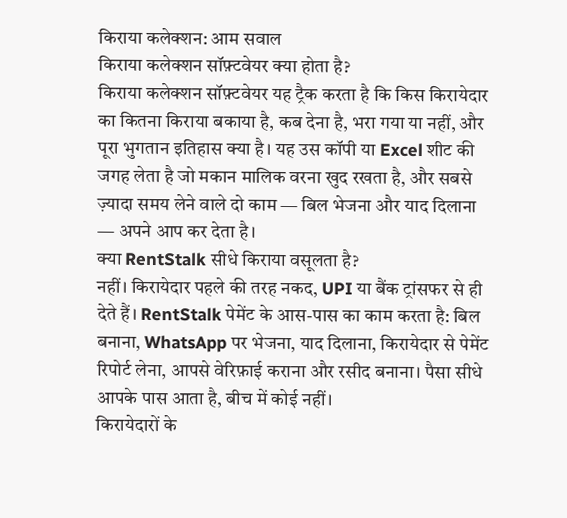किराया कलेक्शन: आम सवाल
किराया कलेक्शन सॉफ़्टवेयर क्या होता है?
किराया कलेक्शन सॉफ़्टवेयर यह ट्रैक करता है कि किस किरायेदार का कितना किराया बकाया है, कब देना है, भरा गया या नहीं, और पूरा भुगतान इतिहास क्या है। यह उस कॉपी या Excel शीट की जगह लेता है जो मकान मालिक वरना खुद रखता है, और सबसे ज़्यादा समय लेने वाले दो काम — बिल भेजना और याद दिलाना — अपने आप कर देता है।
क्या RentStalk सीधे किराया वसूलता है?
नहीं। किरायेदार पहले की तरह नकद, UPI या बैंक ट्रांसफर से ही देते हैं। RentStalk पेमेंट के आस-पास का काम करता है: बिल बनाना, WhatsApp पर भेजना, याद दिलाना, किरायेदार से पेमेंट रिपोर्ट लेना, आपसे वेरिफ़ाई कराना और रसीद बनाना। पैसा सीधे आपके पास आता है, बीच में कोई नहीं।
किरायेदारों के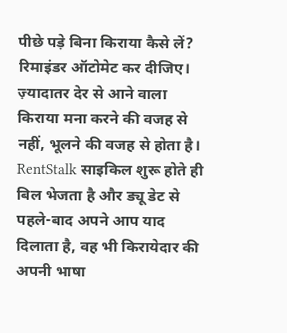पीछे पड़े बिना किराया कैसे लें?
रिमाइंडर ऑटोमेट कर दीजिए। ज़्यादातर देर से आने वाला किराया मना करने की वजह से नहीं, भूलने की वजह से होता है। RentStalk साइकिल शुरू होते ही बिल भेजता है और ड्यू डेट से पहले-बाद अपने आप याद दिलाता है, वह भी किरायेदार की अपनी भाषा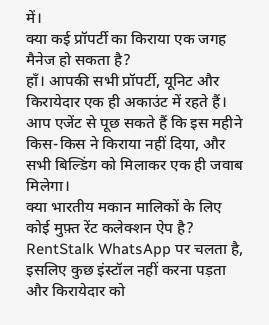में।
क्या कई प्रॉपर्टी का किराया एक जगह मैनेज हो सकता है?
हाँ। आपकी सभी प्रॉपर्टी, यूनिट और किरायेदार एक ही अकाउंट में रहते हैं। आप एजेंट से पूछ सकते हैं कि इस महीने किस-किस ने किराया नहीं दिया, और सभी बिल्डिंग को मिलाकर एक ही जवाब मिलेगा।
क्या भारतीय मकान मालिकों के लिए कोई मुफ़्त रेंट कलेक्शन ऐप है?
RentStalk WhatsApp पर चलता है, इसलिए कुछ इंस्टॉल नहीं करना पड़ता और किरायेदार को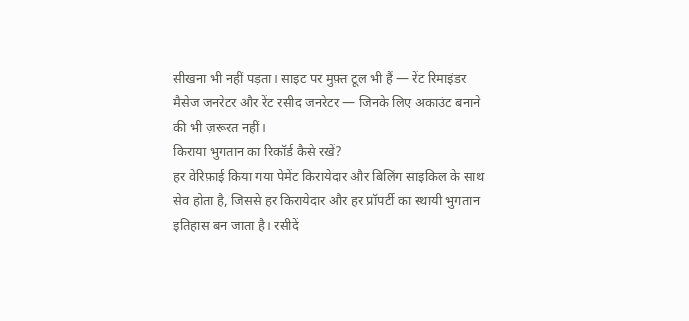सीखना भी नहीं पड़ता। साइट पर मुफ़्त टूल भी हैं — रेंट रिमाइंडर मैसेज जनरेटर और रेंट रसीद जनरेटर — जिनके लिए अकाउंट बनाने की भी ज़रूरत नहीं।
किराया भुगतान का रिकॉर्ड कैसे रखें?
हर वेरिफ़ाई किया गया पेमेंट किरायेदार और बिलिंग साइकिल के साथ सेव होता है, जिससे हर किरायेदार और हर प्रॉपर्टी का स्थायी भुगतान इतिहास बन जाता है। रसीदें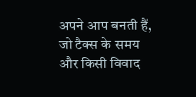अपने आप बनती हैं, जो टैक्स के समय और किसी विवाद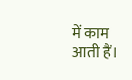में काम आती हैं।